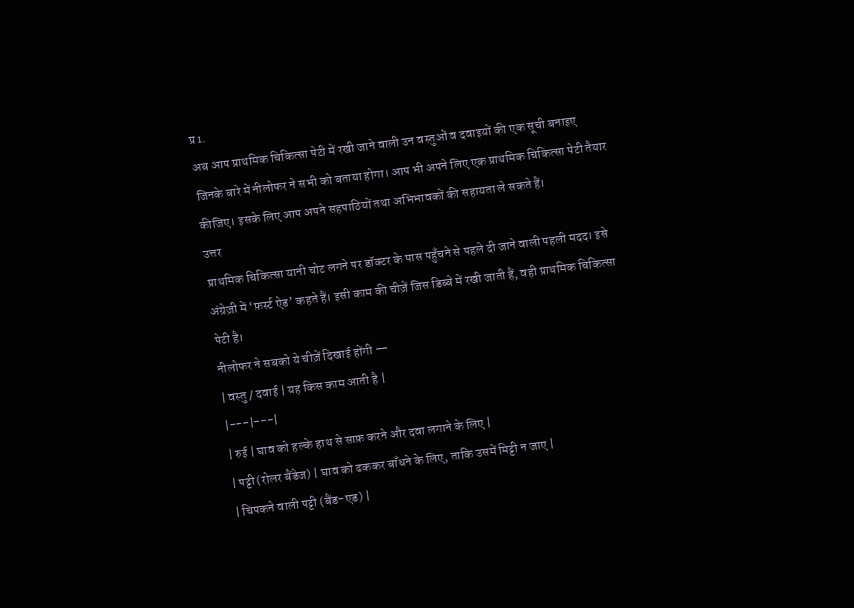प्र1.
अब आप प्राथमिक चिकित्सा पेटी में रखी जाने वाली उन वस्तुओं व दवाइयों की एक सूची बनाइए जिनके बारे में नीलोफर ने सभी को बताया होगा। आप भी अपने लिए एक प्राथमिक चिकित्सा पेटी तैयार कीजिए। इसके लिए आप अपने सहपाठियों तथा अभिभावकों की सहायता ले सकते हैं।
उत्तर
प्राथमिक चिकित्सा यानी चोट लगने पर डॉक्टर के पास पहुँचने से पहले दी जाने वाली पहली मदद। इसे अंग्रेज़ी में ‘फ़र्स्ट ऐड’ कहते हैं। इसी काम की चीज़ें जिस डिब्बे में रखी जाती हैं, वही प्राथमिक चिकित्सा पेटी है।
नीलोफर ने सबको ये चीज़ें दिखाई होंगी —
| वस्तु / दवाई | यह किस काम आती है |
|---|---|
| रुई | घाव को हल्के हाथ से साफ़ करने और दवा लगाने के लिए |
| पट्टी (रोलर बैंडेज) | घाव को ढककर बाँधने के लिए, ताकि उसमें मिट्टी न जाए |
| चिपकने वाली पट्टी (बैंड-एड) |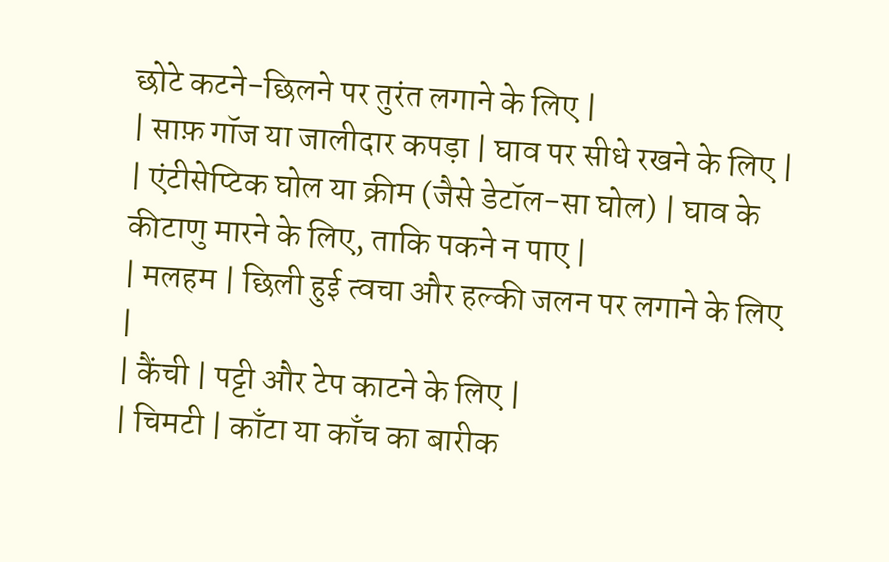छोटे कटने-छिलने पर तुरंत लगाने के लिए |
| साफ़ गॉज या जालीदार कपड़ा | घाव पर सीधे रखने के लिए |
| एंटीसेप्टिक घोल या क्रीम (जैसे डेटॉल-सा घोल) | घाव के कीटाणु मारने के लिए, ताकि पकने न पाए |
| मलहम | छिली हुई त्वचा और हल्की जलन पर लगाने के लिए |
| कैंची | पट्टी और टेप काटने के लिए |
| चिमटी | काँटा या काँच का बारीक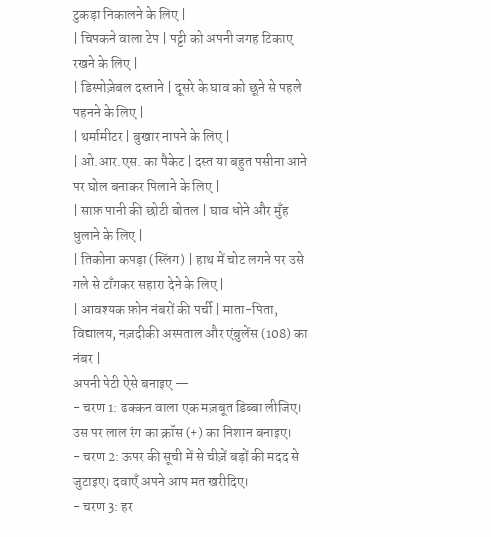टुकड़ा निकालने के लिए |
| चिपकने वाला टेप | पट्टी को अपनी जगह टिकाए रखने के लिए |
| डिस्पोज़ेबल दस्ताने | दूसरे के घाव को छूने से पहले पहनने के लिए |
| थर्मामीटर | बुखार नापने के लिए |
| ओ.आर.एस. का पैकेट | दस्त या बहुत पसीना आने पर घोल बनाकर पिलाने के लिए |
| साफ़ पानी की छोटी बोतल | घाव धोने और मुँह धुलाने के लिए |
| तिकोना कपड़ा (स्लिंग) | हाथ में चोट लगने पर उसे गले से टाँगकर सहारा देने के लिए |
| आवश्यक फ़ोन नंबरों की पर्ची | माता-पिता, विद्यालय, नज़दीकी अस्पताल और एंबुलेंस (108) का नंबर |
अपनी पेटी ऐसे बनाइए —
- चरण 1: ढक्कन वाला एक मज़बूत डिब्बा लीजिए। उस पर लाल रंग का क्रॉस (+) का निशान बनाइए।
- चरण 2: ऊपर की सूची में से चीज़ें बड़ों की मदद से जुटाइए। दवाएँ अपने आप मत खरीदिए।
- चरण 3: हर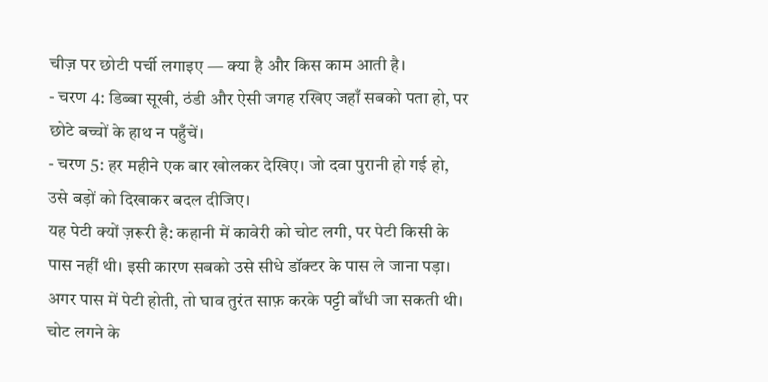चीज़ पर छोटी पर्ची लगाइए — क्या है और किस काम आती है।
- चरण 4: डिब्बा सूखी, ठंडी और ऐसी जगह रखिए जहाँ सबको पता हो, पर छोटे बच्चों के हाथ न पहुँचें।
- चरण 5: हर महीने एक बार खोलकर देखिए। जो दवा पुरानी हो गई हो, उसे बड़ों को दिखाकर बदल दीजिए।
यह पेटी क्यों ज़रूरी है: कहानी में कावेरी को चोट लगी, पर पेटी किसी के पास नहीं थी। इसी कारण सबको उसे सीधे डॉक्टर के पास ले जाना पड़ा। अगर पास में पेटी होती, तो घाव तुरंत साफ़ करके पट्टी बाँधी जा सकती थी। चोट लगने के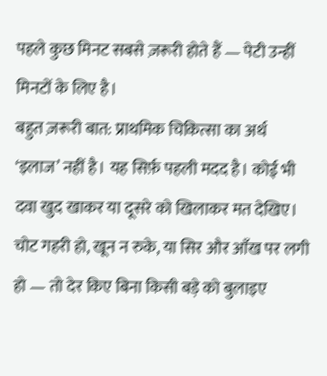पहले कुछ मिनट सबसे ज़रूरी होते हैं — पेटी उन्हीं मिनटों के लिए है।
बहुत ज़रूरी बात: प्राथमिक चिकित्सा का अर्थ ‘इलाज’ नहीं है। यह सिर्फ़ पहली मदद है। कोई भी दवा खुद खाकर या दूसरे को खिलाकर मत देखिए। चोट गहरी हो, खून न रुके, या सिर और आँख पर लगी हो — तो देर किए बिना किसी बड़े को बुलाइए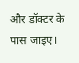और डॉक्टर के पास जाइए।